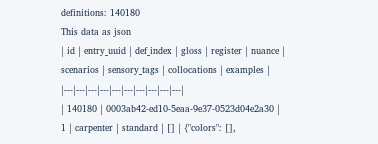definitions: 140180
This data as json
| id | entry_uuid | def_index | gloss | register | nuance | scenarios | sensory_tags | collocations | examples |
|---|---|---|---|---|---|---|---|---|---|
| 140180 | 0003ab42-ed10-5eaa-9e37-0523d04e2a30 | 1 | carpenter | standard | [] | {"colors": [],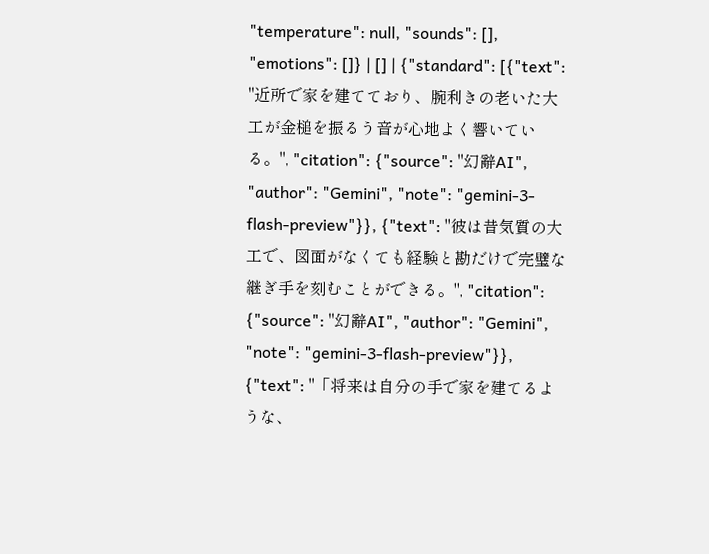"temperature": null, "sounds": [], "emotions": []} | [] | {"standard": [{"text": "近所で家を建てており、腕利きの老いた大工が金槌を振るう音が心地よく響いている。", "citation": {"source": "幻辭AI", "author": "Gemini", "note": "gemini-3-flash-preview"}}, {"text": "彼は昔気質の大工で、図面がなくても経験と勘だけで完璧な継ぎ手を刻むことができる。", "citation": {"source": "幻辭AI", "author": "Gemini", "note": "gemini-3-flash-preview"}}, {"text": "「将来は自分の手で家を建てるような、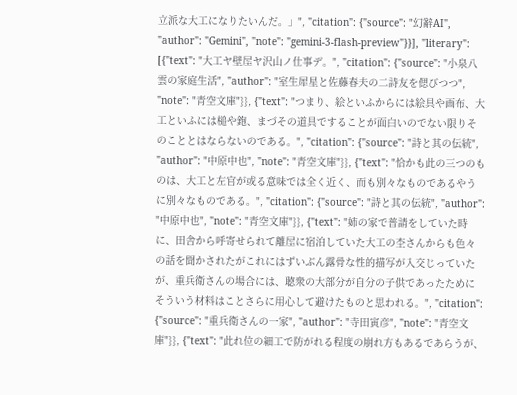立派な大工になりたいんだ。」", "citation": {"source": "幻辭AI", "author": "Gemini", "note": "gemini-3-flash-preview"}}], "literary": [{"text": "大工ヤ壁屋ヤ沢山ノ仕事デ。", "citation": {"source": "小泉八雲の家庭生活", "author": "室生犀星と佐藤春夫の二詩友を偲びつつ", "note": "青空文庫"}}, {"text": "つまり、絵といふからには絵具や画布、大工といふには槌や鉋、まづその道具ですることが面白いのでない限りそのこととはならないのである。", "citation": {"source": "詩と其の伝統", "author": "中原中也", "note": "青空文庫"}}, {"text": "恰かも此の三つのものは、大工と左官が或る意味では全く近く、而も別々なものであるやうに別々なものである。", "citation": {"source": "詩と其の伝統", "author": "中原中也", "note": "青空文庫"}}, {"text": "姉の家で普請をしていた時に、田舎から呼寄せられて離屋に宿泊していた大工の杢さんからも色々の話を聞かされたがこれにはずいぶん露骨な性的描写が入交じっていたが、重兵衛さんの場合には、聴衆の大部分が自分の子供であったためにそういう材料はことさらに用心して避けたものと思われる。", "citation": {"source": "重兵衛さんの一家", "author": "寺田寅彦", "note": "青空文庫"}}, {"text": "此れ位の細工で防がれる程度の崩れ方もあるであらうが、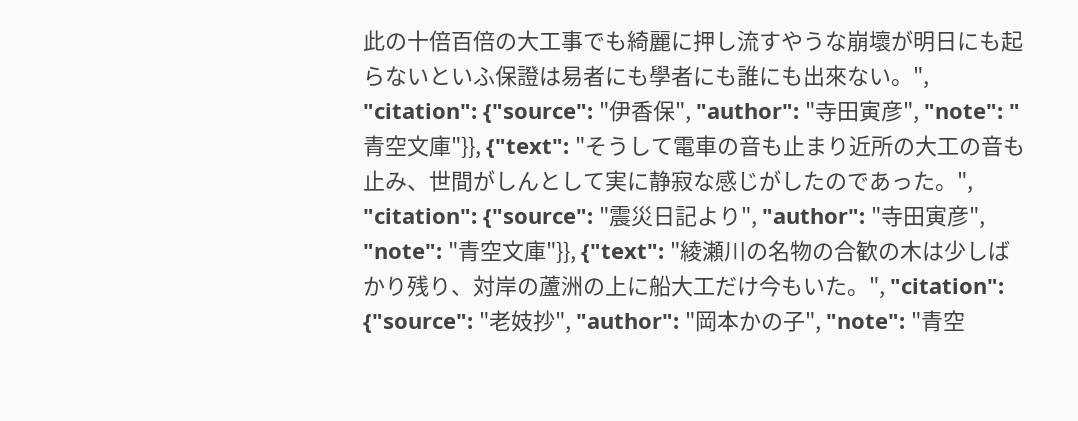此の十倍百倍の大工事でも綺麗に押し流すやうな崩壞が明日にも起らないといふ保證は易者にも學者にも誰にも出來ない。", "citation": {"source": "伊香保", "author": "寺田寅彦", "note": "青空文庫"}}, {"text": "そうして電車の音も止まり近所の大工の音も止み、世間がしんとして実に静寂な感じがしたのであった。", "citation": {"source": "震災日記より", "author": "寺田寅彦", "note": "青空文庫"}}, {"text": "綾瀬川の名物の合歓の木は少しばかり残り、対岸の蘆洲の上に船大工だけ今もいた。", "citation": {"source": "老妓抄", "author": "岡本かの子", "note": "青空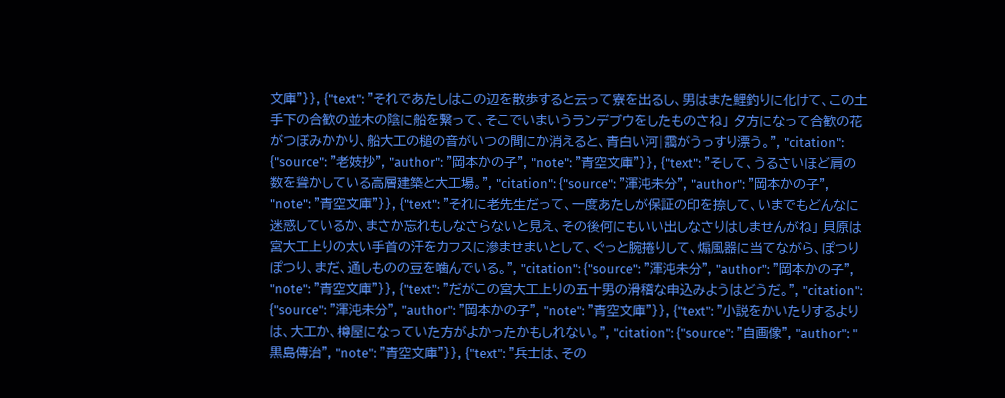文庫"}}, {"text": "それであたしはこの辺を散歩すると云って寮を出るし、男はまた鯉釣りに化けて、この土手下の合歓の並木の陰に船を繋って、そこでいまいうランデブウをしたものさね」 夕方になって合歓の花がつぼみかかり、船大工の槌の音がいつの間にか消えると、青白い河|靄がうっすり漂う。", "citation": {"source": "老妓抄", "author": "岡本かの子", "note": "青空文庫"}}, {"text": "そして、うるさいほど肩の数を聳かしている高層建築と大工場。", "citation": {"source": "渾沌未分", "author": "岡本かの子", "note": "青空文庫"}}, {"text": "それに老先生だって、一度あたしが保証の印を捺して、いまでもどんなに迷惑しているか、まさか忘れもしなさらないと見え、その後何にもいい出しなさりはしませんがね」 貝原は宮大工上りの太い手首の汗をカフスに滲ませまいとして、ぐっと腕捲りして、煽風器に当てながら、ぽつりぽつり、まだ、通しものの豆を噛んでいる。", "citation": {"source": "渾沌未分", "author": "岡本かの子", "note": "青空文庫"}}, {"text": "だがこの宮大工上りの五十男の滑稽な申込みようはどうだ。", "citation": {"source": "渾沌未分", "author": "岡本かの子", "note": "青空文庫"}}, {"text": "小説をかいたりするよりは、大工か、樽屋になっていた方がよかったかもしれない。", "citation": {"source": "自画像", "author": "黒島傳治", "note": "青空文庫"}}, {"text": "兵士は、その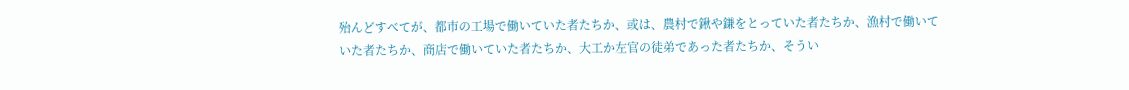殆んどすべてが、都市の工場で働いていた者たちか、或は、農村で鍬や鎌をとっていた者たちか、漁村で働いていた者たちか、商店で働いていた者たちか、大工か左官の徒弟であった者たちか、そうい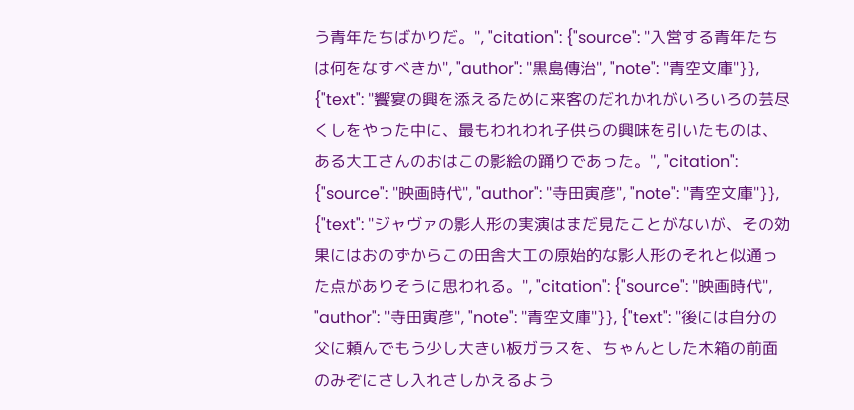う青年たちばかりだ。", "citation": {"source": "入営する青年たちは何をなすべきか", "author": "黒島傳治", "note": "青空文庫"}}, {"text": "饗宴の興を添えるために来客のだれかれがいろいろの芸尽くしをやった中に、最もわれわれ子供らの興味を引いたものは、ある大工さんのおはこの影絵の踊りであった。", "citation": {"source": "映画時代", "author": "寺田寅彦", "note": "青空文庫"}}, {"text": "ジャヴァの影人形の実演はまだ見たことがないが、その効果にはおのずからこの田舎大工の原始的な影人形のそれと似通った点がありそうに思われる。", "citation": {"source": "映画時代", "author": "寺田寅彦", "note": "青空文庫"}}, {"text": "後には自分の父に頼んでもう少し大きい板ガラスを、ちゃんとした木箱の前面のみぞにさし入れさしかえるよう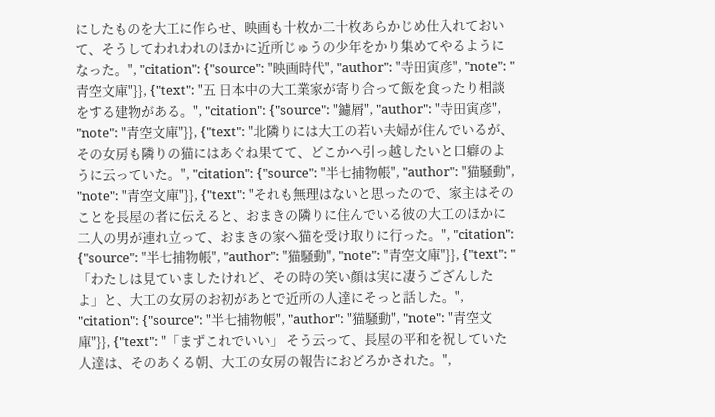にしたものを大工に作らせ、映画も十枚か二十枚あらかじめ仕入れておいて、そうしてわれわれのほかに近所じゅうの少年をかり集めてやるようになった。", "citation": {"source": "映画時代", "author": "寺田寅彦", "note": "青空文庫"}}, {"text": "五 日本中の大工業家が寄り合って飯を食ったり相談をする建物がある。", "citation": {"source": "鑢屑", "author": "寺田寅彦", "note": "青空文庫"}}, {"text": "北隣りには大工の若い夫婦が住んでいるが、その女房も隣りの猫にはあぐね果てて、どこかへ引っ越したいと口癖のように云っていた。", "citation": {"source": "半七捕物帳", "author": "猫騒動", "note": "青空文庫"}}, {"text": "それも無理はないと思ったので、家主はそのことを長屋の者に伝えると、おまきの隣りに住んでいる彼の大工のほかに二人の男が連れ立って、おまきの家へ猫を受け取りに行った。", "citation": {"source": "半七捕物帳", "author": "猫騒動", "note": "青空文庫"}}, {"text": "「わたしは見ていましたけれど、その時の笑い顔は実に凄うござんしたよ」と、大工の女房のお初があとで近所の人達にそっと話した。", "citation": {"source": "半七捕物帳", "author": "猫騒動", "note": "青空文庫"}}, {"text": "「まずこれでいい」 そう云って、長屋の平和を祝していた人達は、そのあくる朝、大工の女房の報告におどろかされた。",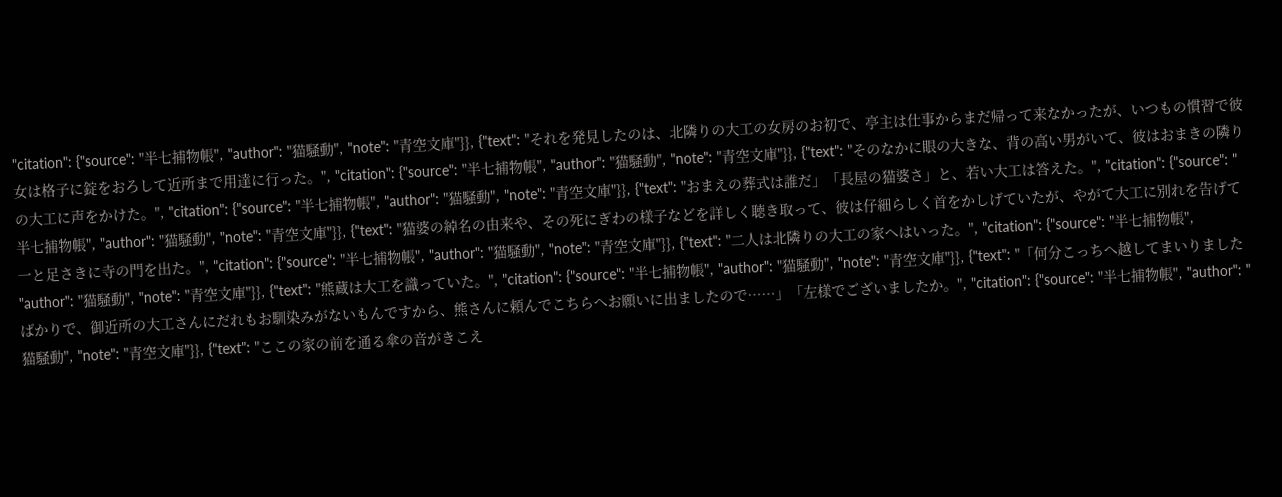"citation": {"source": "半七捕物帳", "author": "猫騒動", "note": "青空文庫"}}, {"text": "それを発見したのは、北隣りの大工の女房のお初で、亭主は仕事からまだ帰って来なかったが、いつもの慣習で彼女は格子に錠をおろして近所まで用達に行った。", "citation": {"source": "半七捕物帳", "author": "猫騒動", "note": "青空文庫"}}, {"text": "そのなかに眼の大きな、背の高い男がいて、彼はおまきの隣りの大工に声をかけた。", "citation": {"source": "半七捕物帳", "author": "猫騒動", "note": "青空文庫"}}, {"text": "おまえの葬式は誰だ」「長屋の猫婆さ」と、若い大工は答えた。", "citation": {"source": "半七捕物帳", "author": "猫騒動", "note": "青空文庫"}}, {"text": "猫婆の綽名の由来や、その死にぎわの様子などを詳しく聴き取って、彼は仔細らしく首をかしげていたが、やがて大工に別れを告げて一と足さきに寺の門を出た。", "citation": {"source": "半七捕物帳", "author": "猫騒動", "note": "青空文庫"}}, {"text": "二人は北隣りの大工の家へはいった。", "citation": {"source": "半七捕物帳", "author": "猫騒動", "note": "青空文庫"}}, {"text": "熊蔵は大工を識っていた。", "citation": {"source": "半七捕物帳", "author": "猫騒動", "note": "青空文庫"}}, {"text": "「何分こっちへ越してまいりましたばかりで、御近所の大工さんにだれもお馴染みがないもんですから、熊さんに頼んでこちらへお願いに出ましたので……」「左様でございましたか。", "citation": {"source": "半七捕物帳", "author": "猫騒動", "note": "青空文庫"}}, {"text": "ここの家の前を通る傘の音がきこえ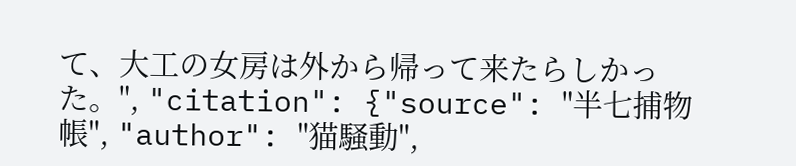て、大工の女房は外から帰って来たらしかった。", "citation": {"source": "半七捕物帳", "author": "猫騒動",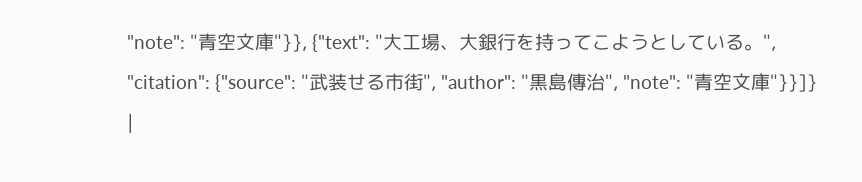"note": "青空文庫"}}, {"text": "大工場、大銀行を持ってこようとしている。", "citation": {"source": "武装せる市街", "author": "黒島傳治", "note": "青空文庫"}}]} |